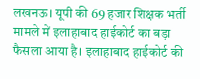लखनऊ। यूपी की 69 हजार शिक्षक भर्ती मामले में इलाहाबाद हाईकोर्ट का बड़ा फैसला आया है। इलाहाबाद हाईकोर्ट की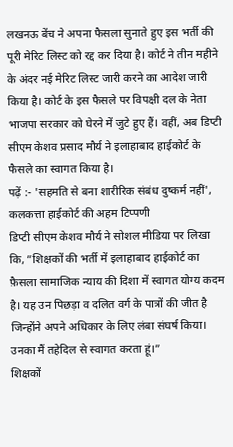लखनऊ बेंच ने अपना फैसला सुनाते हुए इस भर्ती की पूरी मेरिट लिस्ट को रद्द कर दिया है। कोर्ट ने तीन महीने के अंदर नई मेरिट लिस्ट जारी करने का आदेश जारी किया है। कोर्ट के इस फैसले पर विपक्षी दल के नेता भाजपा सरकार को घेरने में जुटे हुए हैं। वहीं, अब डिप्टी सीएम केशव प्रसाद मौर्य ने इलाहाबाद हाईकोर्ट के फैसले का स्वागत किया है।
पढ़ें :- 'सहमति से बना शारीरिक संबंध दुष्कर्म नहीं', कलकत्ता हाईकोर्ट की अहम टिप्पणी
डिप्टी सीएम केशव मौर्य ने सोशल मीडिया पर लिखा कि, ”शिक्षकों की भर्ती में इलाहाबाद हाईकोर्ट का फ़ैसला सामाजिक न्याय की दिशा में स्वागत योग्य कदम है। यह उन पिछड़ा व दलित वर्ग के पात्रों की जीत है जिन्होंने अपने अधिकार के लिए लंबा संघर्ष किया। उनका मैं तहेदिल से स्वागत करता हूं।”
शिक्षकों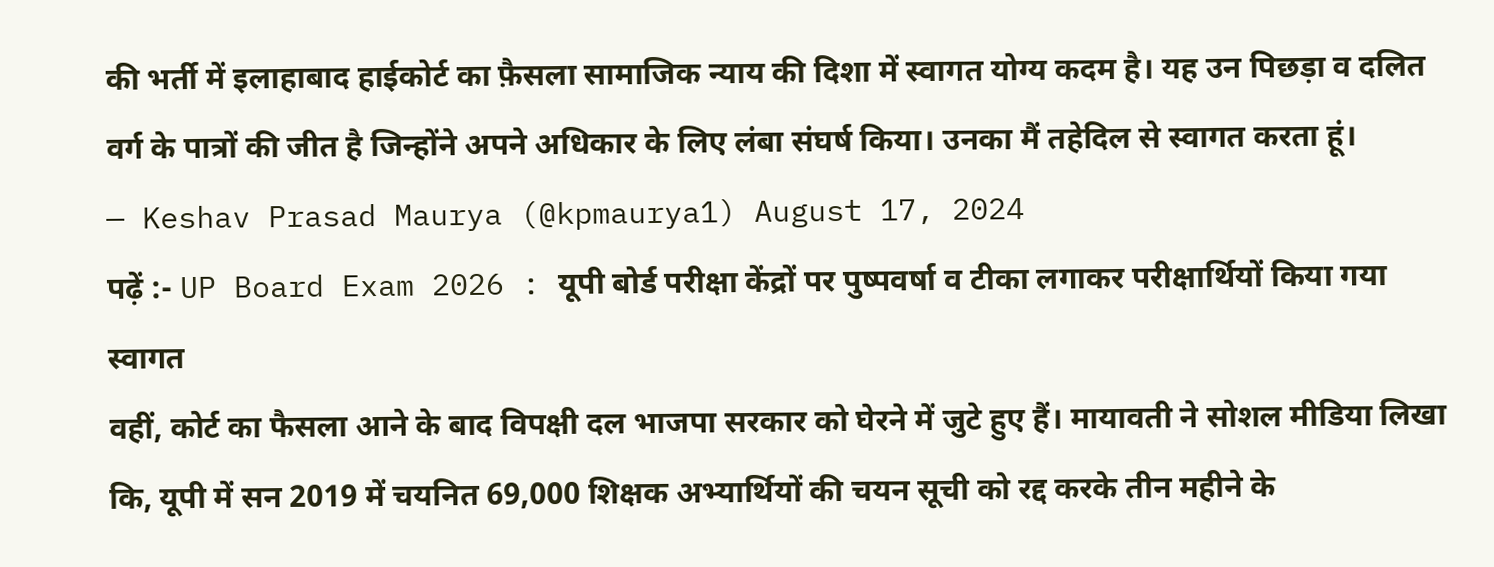की भर्ती में इलाहाबाद हाईकोर्ट का फ़ैसला सामाजिक न्याय की दिशा में स्वागत योग्य कदम है। यह उन पिछड़ा व दलित वर्ग के पात्रों की जीत है जिन्होंने अपने अधिकार के लिए लंबा संघर्ष किया। उनका मैं तहेदिल से स्वागत करता हूं।
— Keshav Prasad Maurya (@kpmaurya1) August 17, 2024
पढ़ें :- UP Board Exam 2026 : यूपी बोर्ड परीक्षा केंद्रों पर पुष्पवर्षा व टीका लगाकर परीक्षार्थियों किया गया स्वागत
वहीं, कोर्ट का फैसला आने के बाद विपक्षी दल भाजपा सरकार को घेरने में जुटे हुए हैं। मायावती ने सोशल मीडिया लिखा कि, यूपी में सन 2019 में चयनित 69,000 शिक्षक अभ्यार्थियों की चयन सूची को रद्द करके तीन महीने के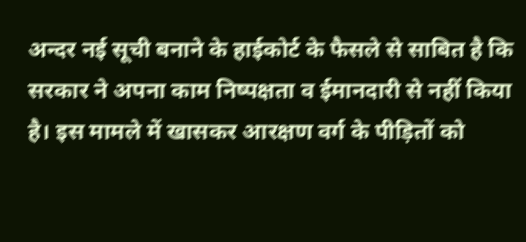अन्दर नई सूची बनाने के हाईकोर्ट के फैसले से साबित है कि सरकार ने अपना काम निष्पक्षता व ईमानदारी से नहीं किया है। इस मामले में खासकर आरक्षण वर्ग के पीड़ितों को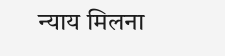न्याय मिलना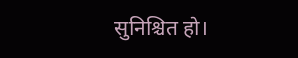सुनिश्चित हो।